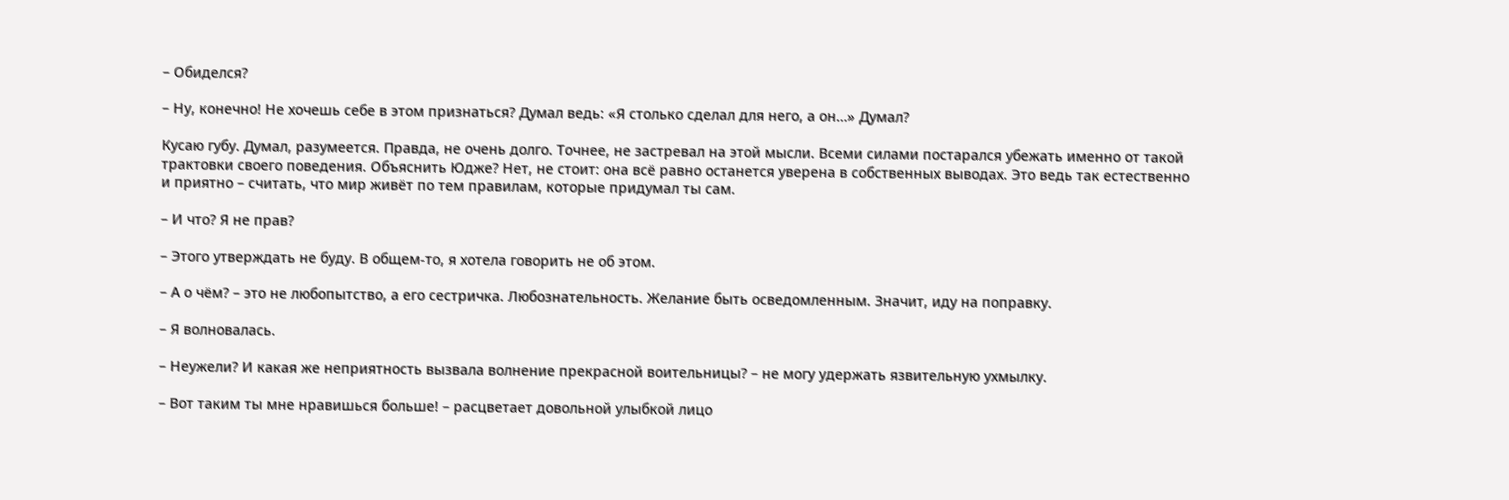– Обиделся?

– Ну, конечно! Не хочешь себе в этом признаться? Думал ведь: «Я столько сделал для него, а он…» Думал?

Кусаю губу. Думал, разумеется. Правда, не очень долго. Точнее, не застревал на этой мысли. Всеми силами постарался убежать именно от такой трактовки своего поведения. Объяснить Юдже? Нет, не стоит: она всё равно останется уверена в собственных выводах. Это ведь так естественно и приятно – считать, что мир живёт по тем правилам, которые придумал ты сам.

– И что? Я не прав?

– Этого утверждать не буду. В общем-то, я хотела говорить не об этом.

– А о чём? – это не любопытство, а его сестричка. Любознательность. Желание быть осведомленным. Значит, иду на поправку.

– Я волновалась.

– Неужели? И какая же неприятность вызвала волнение прекрасной воительницы? – не могу удержать язвительную ухмылку.

– Вот таким ты мне нравишься больше! – расцветает довольной улыбкой лицо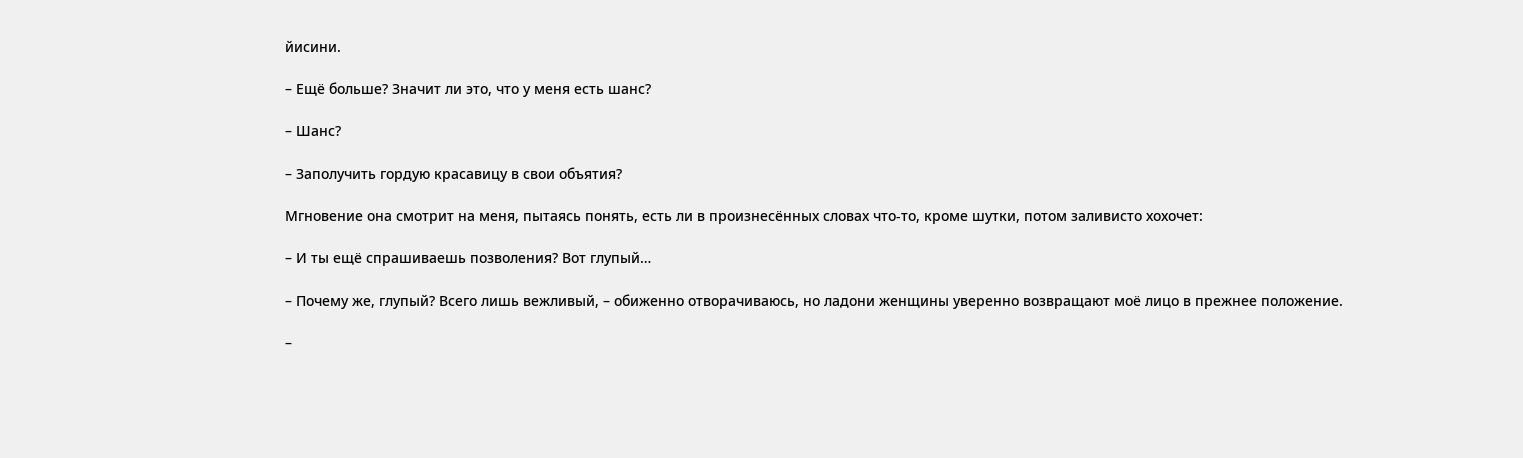йисини.

– Ещё больше? Значит ли это, что у меня есть шанс?

– Шанс?

– Заполучить гордую красавицу в свои объятия?

Мгновение она смотрит на меня, пытаясь понять, есть ли в произнесённых словах что-то, кроме шутки, потом заливисто хохочет:

– И ты ещё спрашиваешь позволения? Вот глупый…

– Почему же, глупый? Всего лишь вежливый, – обиженно отворачиваюсь, но ладони женщины уверенно возвращают моё лицо в прежнее положение.

–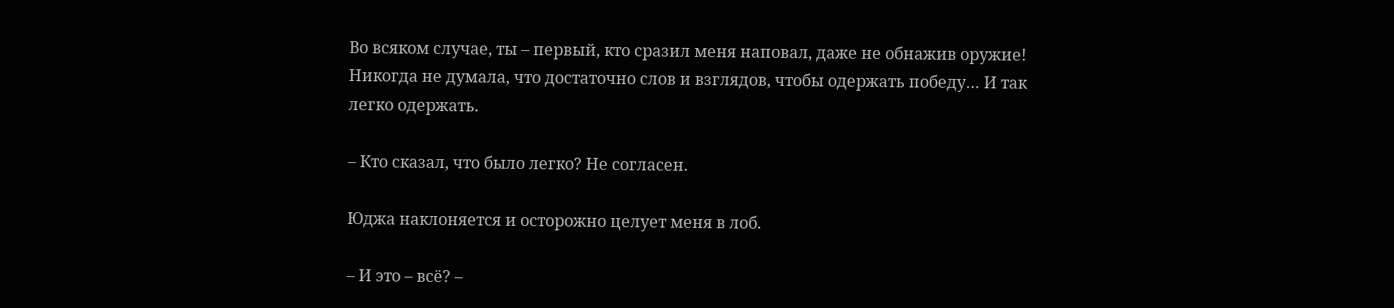Во всяком случае, ты – первый, кто сразил меня наповал, даже не обнажив оружие! Никогда не думала, что достаточно слов и взглядов, чтобы одержать победу… И так легко одержать.

– Кто сказал, что было легко? Не согласен.

Юджа наклоняется и осторожно целует меня в лоб.

– И это – всё? –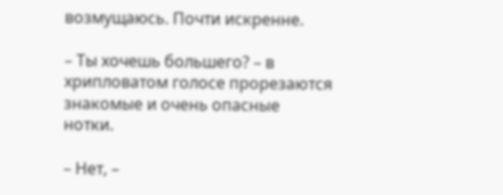возмущаюсь. Почти искренне.

– Ты хочешь большего? – в хрипловатом голосе прорезаются знакомые и очень опасные нотки.

– Нет, –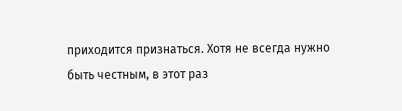приходится признаться. Хотя не всегда нужно быть честным, в этот раз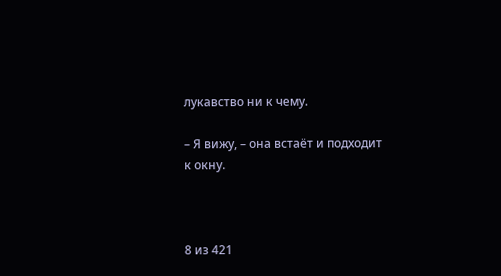лукавство ни к чему.

– Я вижу, – она встаёт и подходит к окну.



8 из 421